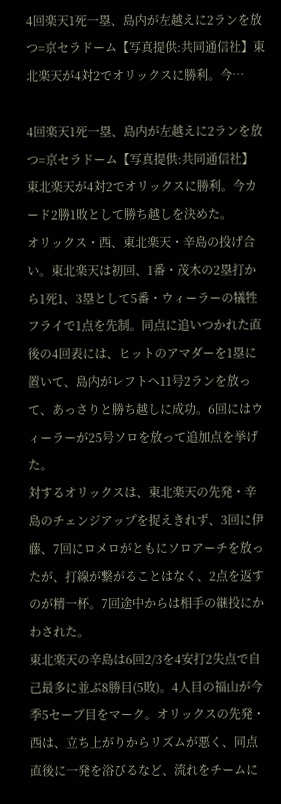4回楽天1死一塁、島内が左越えに2ランを放つ=京セラドーム【写真提供:共同通信社】東北楽天が4対2でオリックスに勝利。今…

4回楽天1死一塁、島内が左越えに2ランを放つ=京セラドーム【写真提供:共同通信社】
東北楽天が4対2でオリックスに勝利。今カード2勝1敗として勝ち越しを決めた。
オリックス・西、東北楽天・辛島の投げ合い。東北楽天は初回、1番・茂木の2塁打から1死1、3塁として5番・ウィーラーの犠牲フライで1点を先制。同点に追いつかれた直後の4回表には、ヒットのアマダーを1塁に置いて、島内がレフトへ11号2ランを放って、あっさりと勝ち越しに成功。6回にはウィーラーが25号ソロを放って追加点を挙げた。
対するオリックスは、東北楽天の先発・辛島のチェンジアップを捉えきれず、3回に伊藤、7回にロメロがともにソロアーチを放ったが、打線が繋がることはなく、2点を返すのが精一杯。7回途中からは相手の継投にかわされた。
東北楽天の辛島は6回2/3を4安打2失点で自己最多に並ぶ8勝目(5敗)。4人目の福山が今季5セーブ目をマーク。オリックスの先発・西は、立ち上がりからリズムが悪く、同点直後に一発を浴びるなど、流れをチームに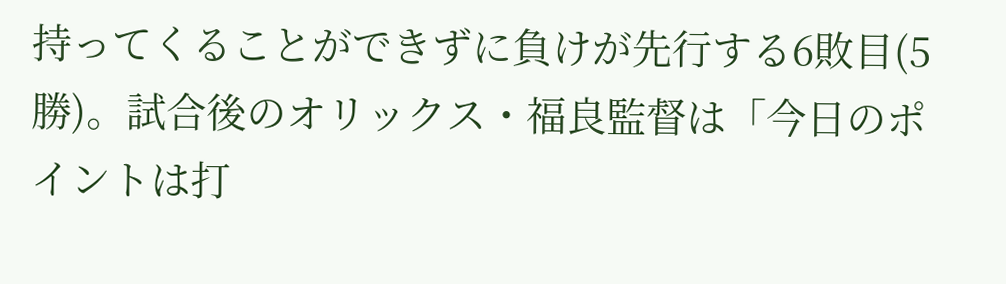持ってくることができずに負けが先行する6敗目(5勝)。試合後のオリックス・福良監督は「今日のポイントは打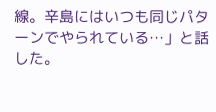線。辛島にはいつも同じパターンでやられている…」と話した。